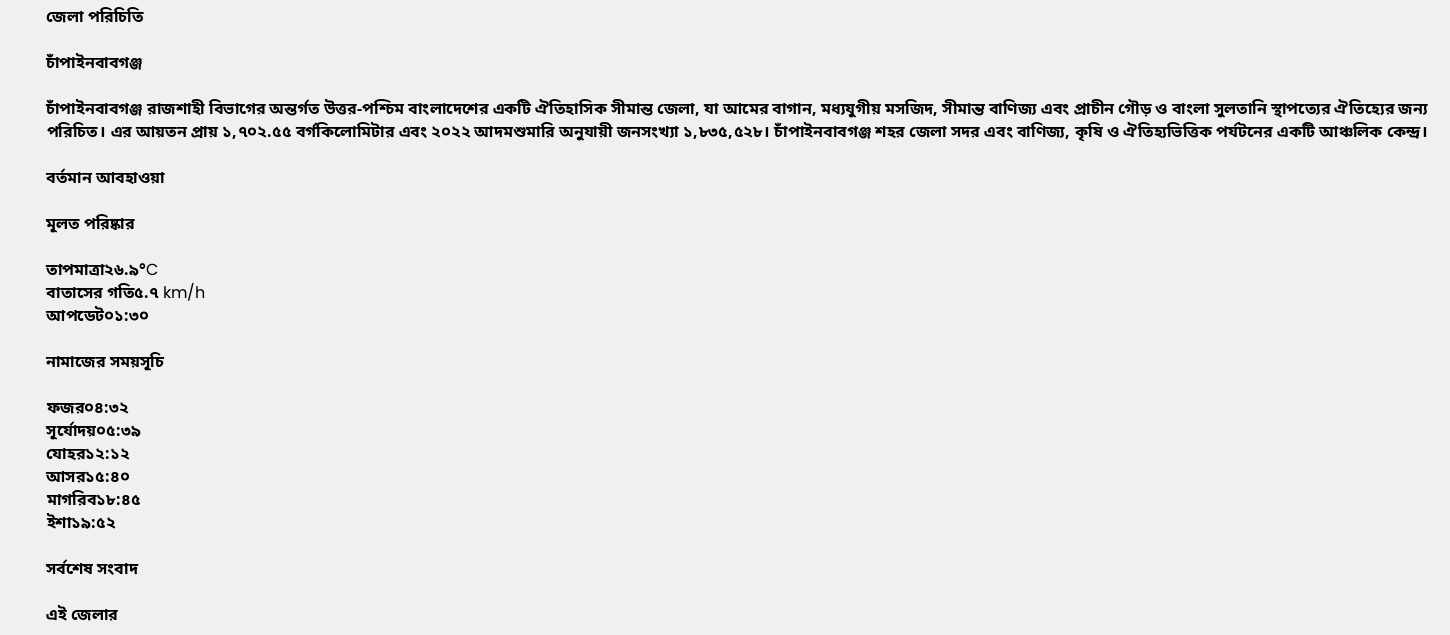জেলা পরিচিতি

চাঁপাইনবাবগঞ্জ

চাঁপাইনবাবগঞ্জ রাজশাহী বিভাগের অন্তর্গত উত্তর-পশ্চিম বাংলাদেশের একটি ঐতিহাসিক সীমান্ত জেলা, যা আমের বাগান, মধ্যযুগীয় মসজিদ, সীমান্ত বাণিজ্য এবং প্রাচীন গৌড় ও বাংলা সুলতানি স্থাপত্যের ঐতিহ্যের জন্য পরিচিত। এর আয়তন প্রায় ১,৭০২.৫৫ বর্গকিলোমিটার এবং ২০২২ আদমশুমারি অনুযায়ী জনসংখ্যা ১,৮৩৫,৫২৮। চাঁপাইনবাবগঞ্জ শহর জেলা সদর এবং বাণিজ্য, কৃষি ও ঐতিহ্যভিত্তিক পর্যটনের একটি আঞ্চলিক কেন্দ্র।

বর্তমান আবহাওয়া

মূলত পরিষ্কার

তাপমাত্রা২৬.৯°C
বাতাসের গতি৫.৭ km/h
আপডেট০১:৩০

নামাজের সময়সূচি

ফজর০৪:৩২
সূর্যোদয়০৫:৩৯
যোহর১২:১২
আসর১৫:৪০
মাগরিব১৮:৪৫
ইশা১৯:৫২

সর্বশেষ সংবাদ

এই জেলার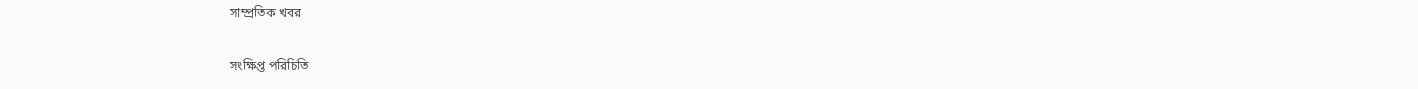সাম্প্রতিক খবর

সংক্ষিপ্ত পরিচিতি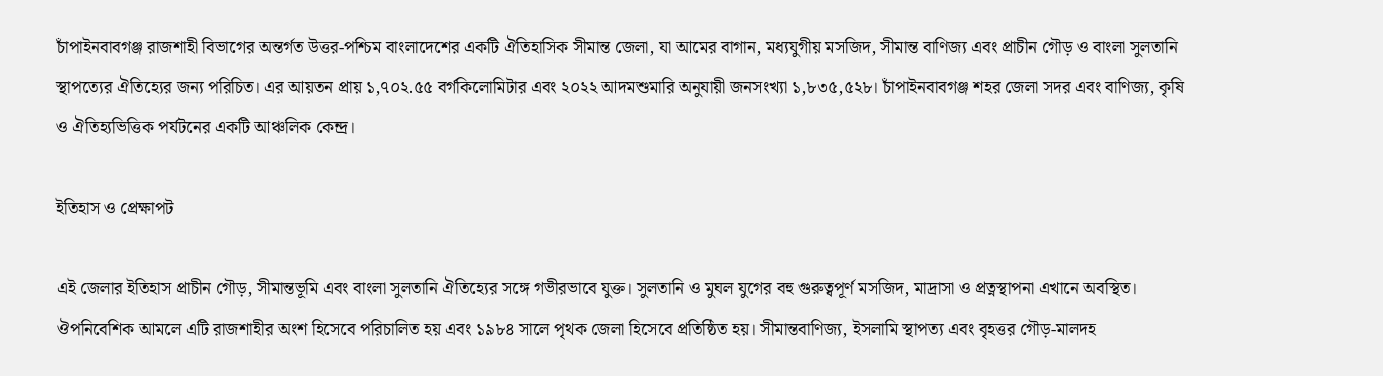চাঁপাইনবাবগঞ্জ রাজশাহী বিভাগের অন্তর্গত উত্তর-পশ্চিম বাংলাদেশের একটি ঐতিহাসিক সীমান্ত জেলা, যা আমের বাগান, মধ্যযুগীয় মসজিদ, সীমান্ত বাণিজ্য এবং প্রাচীন গৌড় ও বাংলা সুলতানি স্থাপত্যের ঐতিহ্যের জন্য পরিচিত। এর আয়তন প্রায় ১,৭০২.৫৫ বর্গকিলোমিটার এবং ২০২২ আদমশুমারি অনুযায়ী জনসংখ্যা ১,৮৩৫,৫২৮। চাঁপাইনবাবগঞ্জ শহর জেলা সদর এবং বাণিজ্য, কৃষি ও ঐতিহ্যভিত্তিক পর্যটনের একটি আঞ্চলিক কেন্দ্র।

ইতিহাস ও প্রেক্ষাপট

এই জেলার ইতিহাস প্রাচীন গৌড়, সীমান্তভূমি এবং বাংলা সুলতানি ঐতিহ্যের সঙ্গে গভীরভাবে যুক্ত। সুলতানি ও মুঘল যুগের বহু গুরুত্বপূর্ণ মসজিদ, মাদ্রাসা ও প্রত্নস্থাপনা এখানে অবস্থিত। ঔপনিবেশিক আমলে এটি রাজশাহীর অংশ হিসেবে পরিচালিত হয় এবং ১৯৮৪ সালে পৃথক জেলা হিসেবে প্রতিষ্ঠিত হয়। সীমান্তবাণিজ্য, ইসলামি স্থাপত্য এবং বৃহত্তর গৌড়-মালদহ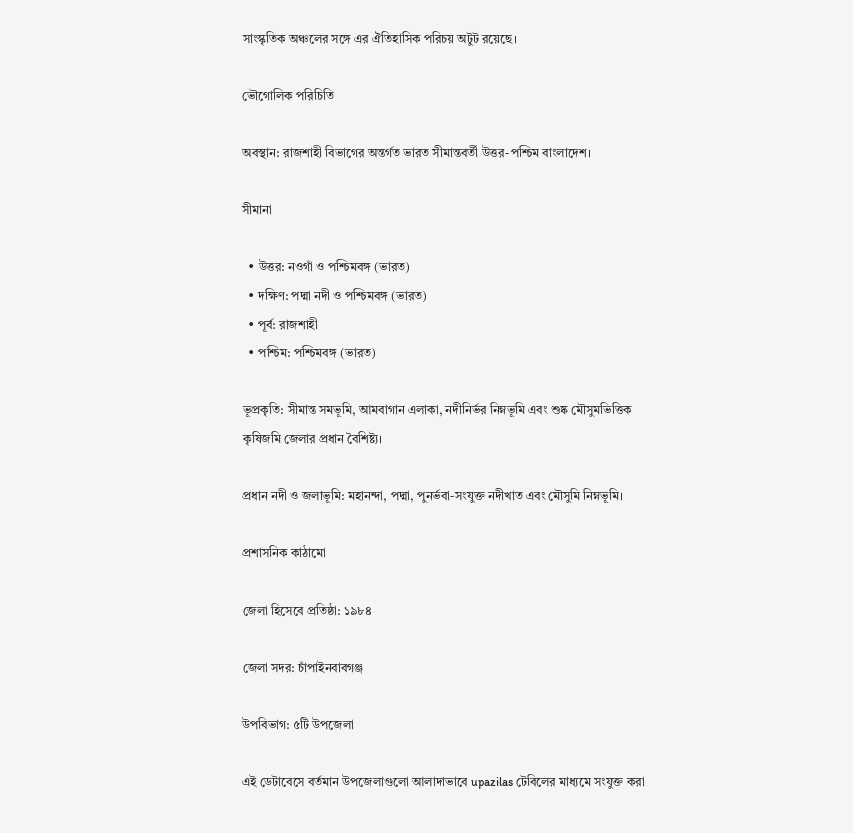সাংস্কৃতিক অঞ্চলের সঙ্গে এর ঐতিহাসিক পরিচয় অটুট রয়েছে।

ভৌগোলিক পরিচিতি

অবস্থান: রাজশাহী বিভাগের অন্তর্গত ভারত সীমান্তবর্তী উত্তর-পশ্চিম বাংলাদেশ।

সীমানা

  • উত্তর: নওগাঁ ও পশ্চিমবঙ্গ (ভারত)
  • দক্ষিণ: পদ্মা নদী ও পশ্চিমবঙ্গ (ভারত)
  • পূর্ব: রাজশাহী
  • পশ্চিম: পশ্চিমবঙ্গ (ভারত)

ভূপ্রকৃতি: সীমান্ত সমভূমি, আমবাগান এলাকা, নদীনির্ভর নিম্নভূমি এবং শুষ্ক মৌসুমভিত্তিক কৃষিজমি জেলার প্রধান বৈশিষ্ট্য।

প্রধান নদী ও জলাভূমি: মহানন্দা, পদ্মা, পুনর্ভবা-সংযুক্ত নদীখাত এবং মৌসুমি নিম্নভূমি।

প্রশাসনিক কাঠামো

জেলা হিসেবে প্রতিষ্ঠা: ১৯৮৪

জেলা সদর: চাঁপাইনবাবগঞ্জ

উপবিভাগ: ৫টি উপজেলা

এই ডেটাবেসে বর্তমান উপজেলাগুলো আলাদাভাবে upazilas টেবিলের মাধ্যমে সংযুক্ত করা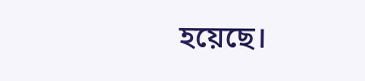হয়েছে।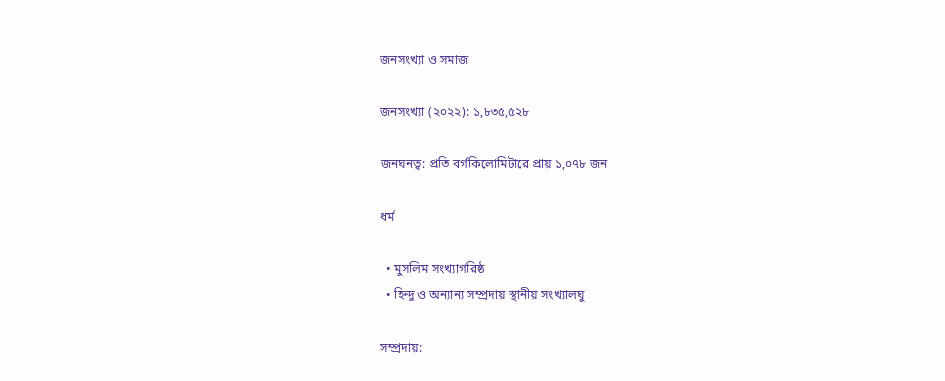জনসংখ্যা ও সমাজ

জনসংখ্যা (২০২২): ১,৮৩৫,৫২৮

জনঘনত্ব: প্রতি বর্গকিলোমিটারে প্রায় ১,০৭৮ জন

ধর্ম

  • মুসলিম সংখ্যাগরিষ্ঠ
  • হিন্দু ও অন্যান্য সম্প্রদায় স্থানীয় সংখ্যালঘু

সম্প্রদায়: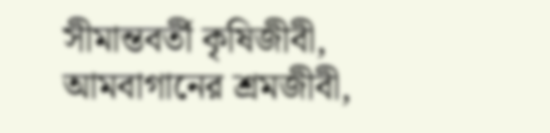সীমান্তবর্তী কৃষিজীবী, আমবাগানের শ্রমজীবী,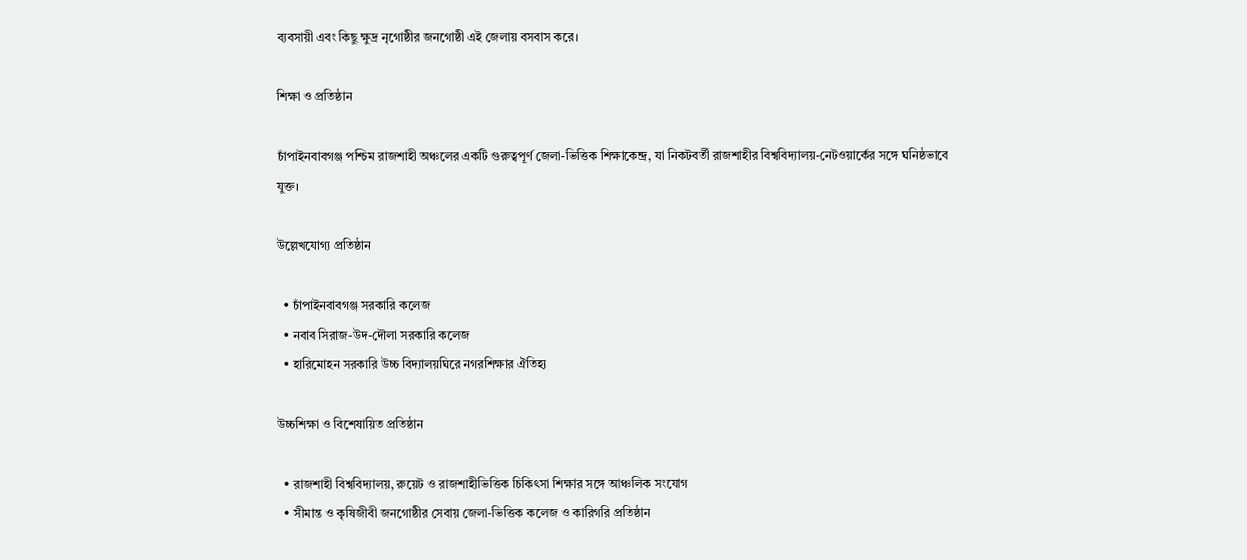ব্যবসায়ী এবং কিছু ক্ষুদ্র নৃগোষ্ঠীর জনগোষ্ঠী এই জেলায় বসবাস করে।

শিক্ষা ও প্রতিষ্ঠান

চাঁপাইনবাবগঞ্জ পশ্চিম রাজশাহী অঞ্চলের একটি গুরুত্বপূর্ণ জেলা-ভিত্তিক শিক্ষাকেন্দ্র, যা নিকটবর্তী রাজশাহীর বিশ্ববিদ্যালয়-নেটওয়ার্কের সঙ্গে ঘনিষ্ঠভাবে যুক্ত।

উল্লেখযোগ্য প্রতিষ্ঠান

  • চাঁপাইনবাবগঞ্জ সরকারি কলেজ
  • নবাব সিরাজ-উদ-দৌলা সরকারি কলেজ
  • হারিমোহন সরকারি উচ্চ বিদ্যালয়ঘিরে নগরশিক্ষার ঐতিহ্য

উচ্চশিক্ষা ও বিশেষায়িত প্রতিষ্ঠান

  • রাজশাহী বিশ্ববিদ্যালয়, রুয়েট ও রাজশাহীভিত্তিক চিকিৎসা শিক্ষার সঙ্গে আঞ্চলিক সংযোগ
  • সীমান্ত ও কৃষিজীবী জনগোষ্ঠীর সেবায় জেলা-ভিত্তিক কলেজ ও কারিগরি প্রতিষ্ঠান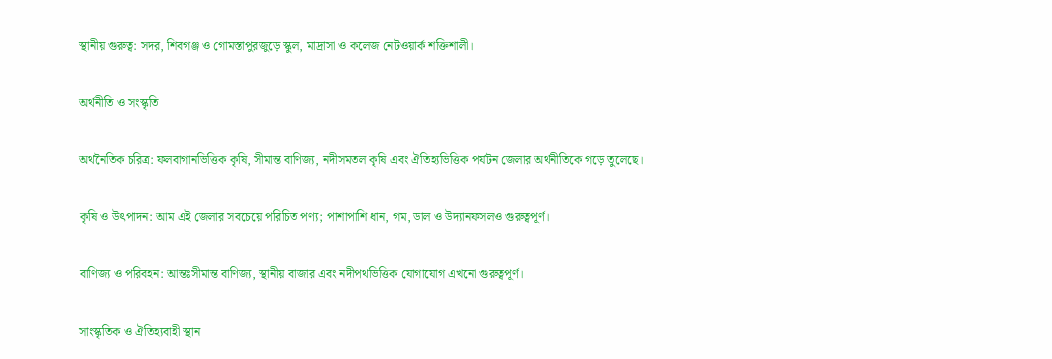স্থানীয় গুরুত্ব: সদর, শিবগঞ্জ ও গোমস্তাপুরজুড়ে স্কুল, মাদ্রাসা ও কলেজ নেটওয়ার্ক শক্তিশালী।

অর্থনীতি ও সংস্কৃতি

অর্থনৈতিক চরিত্র: ফলবাগানভিত্তিক কৃষি, সীমান্ত বাণিজ্য, নদীসমতল কৃষি এবং ঐতিহ্যভিত্তিক পর্যটন জেলার অর্থনীতিকে গড়ে তুলেছে।

কৃষি ও উৎপাদন: আম এই জেলার সবচেয়ে পরিচিত পণ্য; পাশাপাশি ধান, গম, ডাল ও উদ্যানফসলও গুরুত্বপূর্ণ।

বাণিজ্য ও পরিবহন: আন্তঃসীমান্ত বাণিজ্য, স্থানীয় বাজার এবং নদীপথভিত্তিক যোগাযোগ এখনো গুরুত্বপূর্ণ।

সাংস্কৃতিক ও ঐতিহ্যবাহী স্থান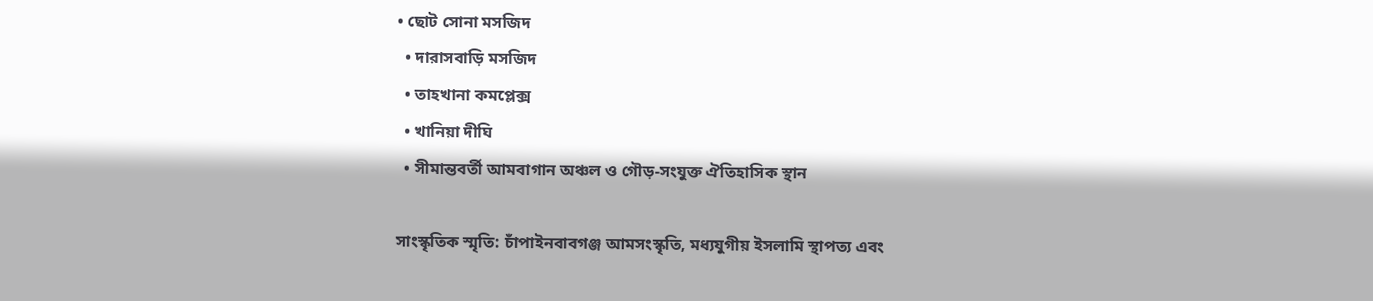• ছোট সোনা মসজিদ
  • দারাসবাড়ি মসজিদ
  • তাহখানা কমপ্লেক্স
  • খানিয়া দীঘি
  • সীমান্তবর্তী আমবাগান অঞ্চল ও গৌড়-সংযুক্ত ঐতিহাসিক স্থান

সাংস্কৃতিক স্মৃতি: চাঁপাইনবাবগঞ্জ আমসংস্কৃতি, মধ্যযুগীয় ইসলামি স্থাপত্য এবং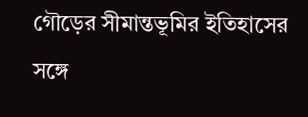গৌড়ের সীমান্তভূমির ইতিহাসের সঙ্গে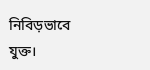নিবিড়ভাবে যুক্ত।